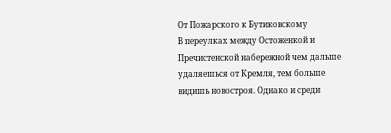От Пожарского к Бутиковскому
В переулках между Остоженкой и Пречистенской набережной чем дальше удаляешься от Кремля, тем больше видишь новостроя. Однако и среди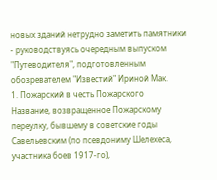новых зданий нетрудно заметить памятники - руководствуясь очередным выпуском "Путеводителя", подготовленным обозревателем "Известий" Ириной Мак.
1. Пожарский в честь Пожарского
Название, возвращенное Пожарскому переулку, бывшему в советские годы Савельевским (по псевдониму Шелехеса, участника боев 1917-го),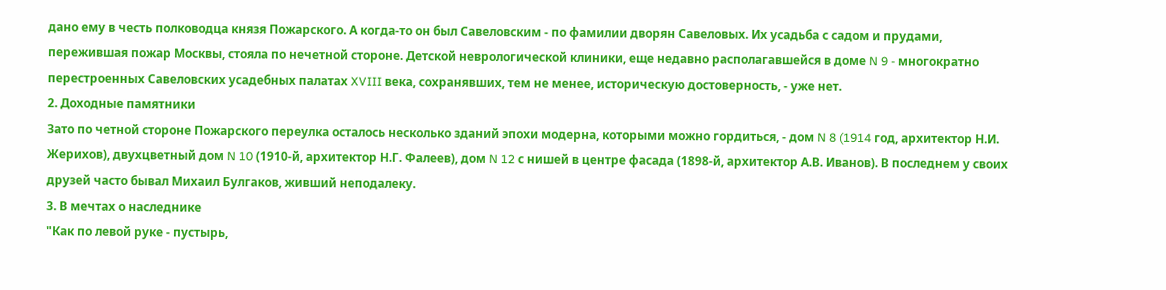дано ему в честь полководца князя Пожарского. А когда-то он был Савеловским - по фамилии дворян Савеловых. Их усадьба с садом и прудами, пережившая пожар Москвы, стояла по нечетной стороне. Детской неврологической клиники, еще недавно располагавшейся в доме N 9 - многократно перестроенных Савеловских усадебных палатах XVIII века, сохранявших, тем не менее, историческую достоверность, - уже нет.
2. Доходные памятники
Зато по четной стороне Пожарского переулка осталось несколько зданий эпохи модерна, которыми можно гордиться, - дом N 8 (1914 год, архитектор Н.И. Жерихов), двухцветный дом N 10 (1910-й, архитектор Н.Г. Фалеев), дом N 12 с нишей в центре фасада (1898-й, архитектор А.В. Иванов). В последнем у своих друзей часто бывал Михаил Булгаков, живший неподалеку.
3. В мечтах о наследнике
"Как по левой руке - пустырь,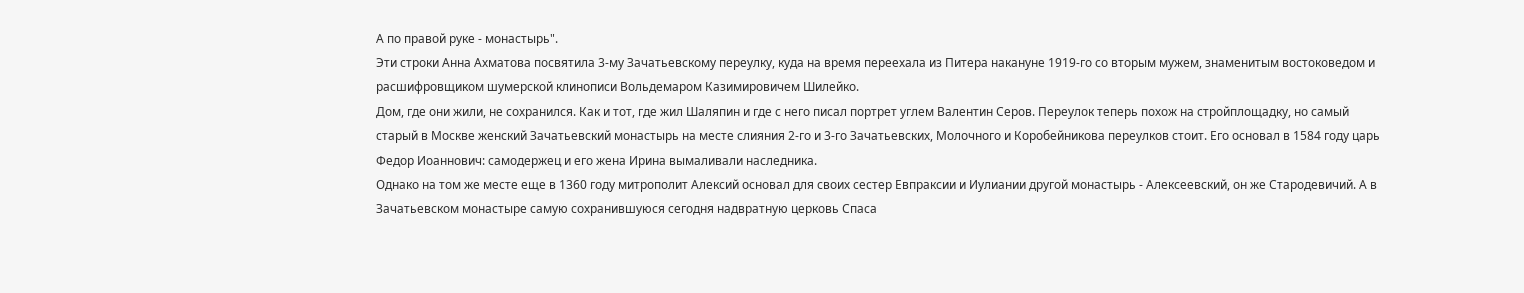А по правой руке - монастырь".
Эти строки Анна Ахматова посвятила 3-му Зачатьевскому переулку, куда на время переехала из Питера накануне 1919-го со вторым мужем, знаменитым востоковедом и расшифровщиком шумерской клинописи Вольдемаром Казимировичем Шилейко.
Дом, где они жили, не сохранился. Как и тот, где жил Шаляпин и где с него писал портрет углем Валентин Серов. Переулок теперь похож на стройплощадку, но самый старый в Москве женский Зачатьевский монастырь на месте слияния 2-го и 3-го Зачатьевских, Молочного и Коробейникова переулков стоит. Его основал в 1584 году царь Федор Иоаннович: самодержец и его жена Ирина вымаливали наследника.
Однако на том же месте еще в 1360 году митрополит Алексий основал для своих сестер Евпраксии и Иулиании другой монастырь - Алексеевский, он же Стародевичий. А в Зачатьевском монастыре самую сохранившуюся сегодня надвратную церковь Спаса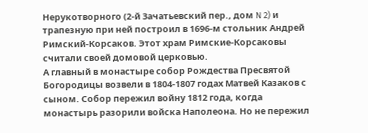Нерукотворного (2-й Зачатьевский пер., дом N 2) и трапезную при ней построил в 1696-м стольник Андрей Римский-Корсаков. Этот храм Римские-Корсаковы считали своей домовой церковью.
А главный в монастыре собор Рождества Пресвятой Богородицы возвели в 1804-1807 годах Матвей Казаков с сыном. Собор пережил войну 1812 года, когда монастырь разорили войска Наполеона. Но не пережил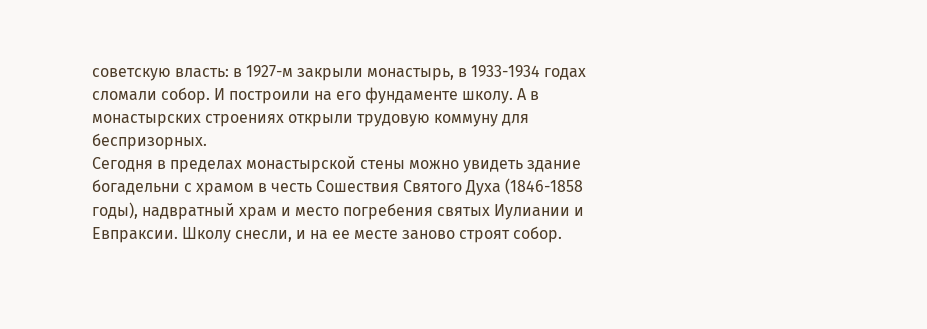советскую власть: в 1927-м закрыли монастырь, в 1933-1934 годах сломали собор. И построили на его фундаменте школу. А в монастырских строениях открыли трудовую коммуну для беспризорных.
Сегодня в пределах монастырской стены можно увидеть здание богадельни с храмом в честь Сошествия Святого Духа (1846-1858 годы), надвратный храм и место погребения святых Иулиании и Евпраксии. Школу снесли, и на ее месте заново строят собор.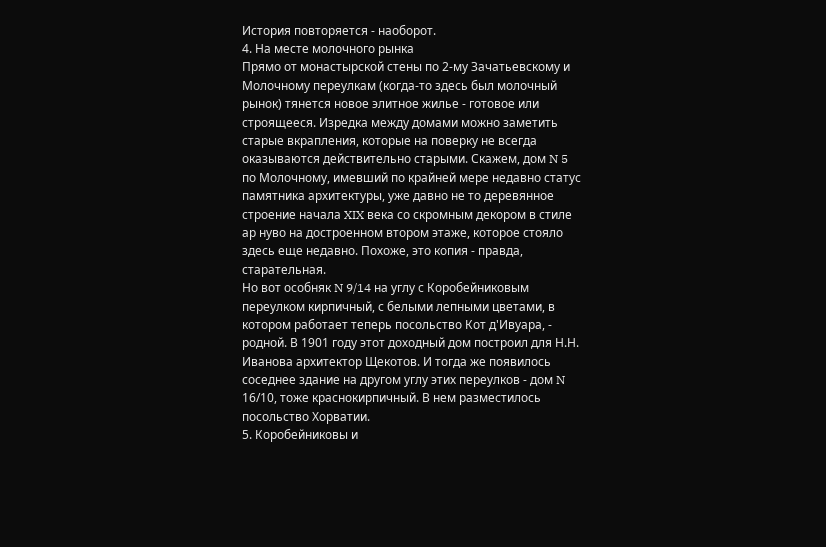История повторяется - наоборот.
4. На месте молочного рынка
Прямо от монастырской стены по 2-му Зачатьевскому и Молочному переулкам (когда-то здесь был молочный рынок) тянется новое элитное жилье - готовое или строящееся. Изредка между домами можно заметить старые вкрапления, которые на поверку не всегда оказываются действительно старыми. Скажем, дом N 5 по Молочному, имевший по крайней мере недавно статус памятника архитектуры, уже давно не то деревянное строение начала XIX века со скромным декором в стиле ар нуво на достроенном втором этаже, которое стояло здесь еще недавно. Похоже, это копия - правда, старательная.
Но вот особняк N 9/14 на углу с Коробейниковым переулком кирпичный, с белыми лепными цветами, в котором работает теперь посольство Кот д'Ивуара, - родной. В 1901 году этот доходный дом построил для Н.Н. Иванова архитектор Щекотов. И тогда же появилось соседнее здание на другом углу этих переулков - дом N 16/10, тоже краснокирпичный. В нем разместилось посольство Хорватии.
5. Коробейниковы и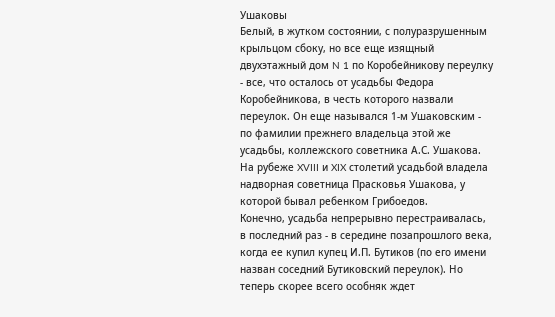Ушаковы
Белый, в жутком состоянии, с полуразрушенным крыльцом сбоку, но все еще изящный двухэтажный дом N 1 по Коробейникову переулку - все, что осталось от усадьбы Федора Коробейникова, в честь которого назвали переулок. Он еще назывался 1-м Ушаковским - по фамилии прежнего владельца этой же усадьбы, коллежского советника А.С. Ушакова. На рубеже XVIII и XIX столетий усадьбой владела надворная советница Прасковья Ушакова, у которой бывал ребенком Грибоедов.
Конечно, усадьба непрерывно перестраивалась, в последний раз - в середине позапрошлого века, когда ее купил купец И.П. Бутиков (по его имени назван соседний Бутиковский переулок). Но теперь скорее всего особняк ждет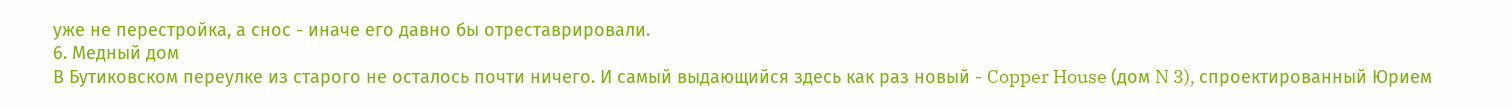уже не перестройка, а снос - иначе его давно бы отреставрировали.
6. Медный дом
В Бутиковском переулке из старого не осталось почти ничего. И самый выдающийся здесь как раз новый - Copper House (дом N 3), спроектированный Юрием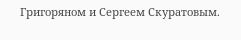Григоряном и Сергеем Скуратовым.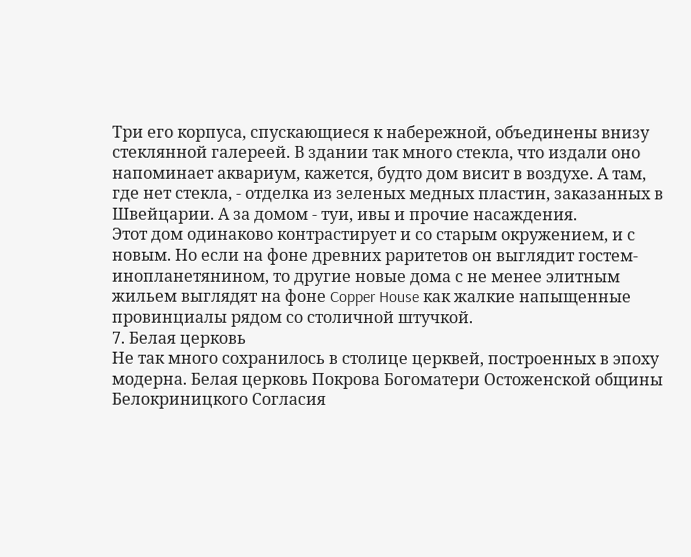Три его корпуса, спускающиеся к набережной, объединены внизу стеклянной галереей. В здании так много стекла, что издали оно напоминает аквариум, кажется, будто дом висит в воздухе. А там, где нет стекла, - отделка из зеленых медных пластин, заказанных в Швейцарии. А за домом - туи, ивы и прочие насаждения.
Этот дом одинаково контрастирует и со старым окружением, и с новым. Но если на фоне древних раритетов он выглядит гостем-инопланетянином, то другие новые дома с не менее элитным жильем выглядят на фоне Copper House как жалкие напыщенные провинциалы рядом со столичной штучкой.
7. Белая церковь
Не так много сохранилось в столице церквей, построенных в эпоху модерна. Белая церковь Покрова Богоматери Остоженской общины Белокриницкого Согласия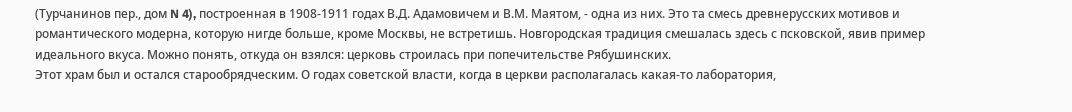(Турчанинов пер., дом N 4), построенная в 1908-1911 годах В.Д. Адамовичем и В.М. Маятом, - одна из них. Это та смесь древнерусских мотивов и романтического модерна, которую нигде больше, кроме Москвы, не встретишь. Новгородская традиция смешалась здесь с псковской, явив пример идеального вкуса. Можно понять, откуда он взялся: церковь строилась при попечительстве Рябушинских.
Этот храм был и остался старообрядческим. О годах советской власти, когда в церкви располагалась какая-то лаборатория,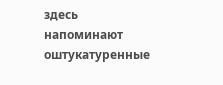здесь напоминают оштукатуренные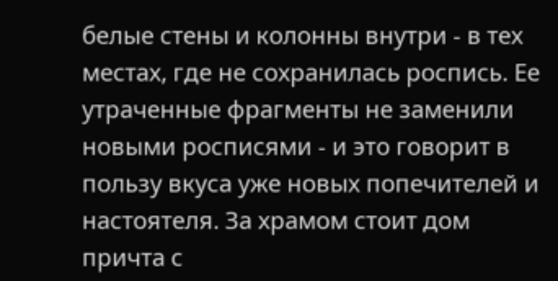белые стены и колонны внутри - в тех местах, где не сохранилась роспись. Ее утраченные фрагменты не заменили новыми росписями - и это говорит в пользу вкуса уже новых попечителей и настоятеля. За храмом стоит дом причта с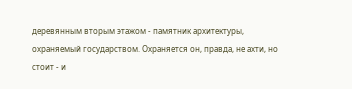деревянным вторым этажом - памятник архитектуры, охраняемый государством. Охраняется он, правда, не ахти, но стоит - и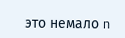это немало n